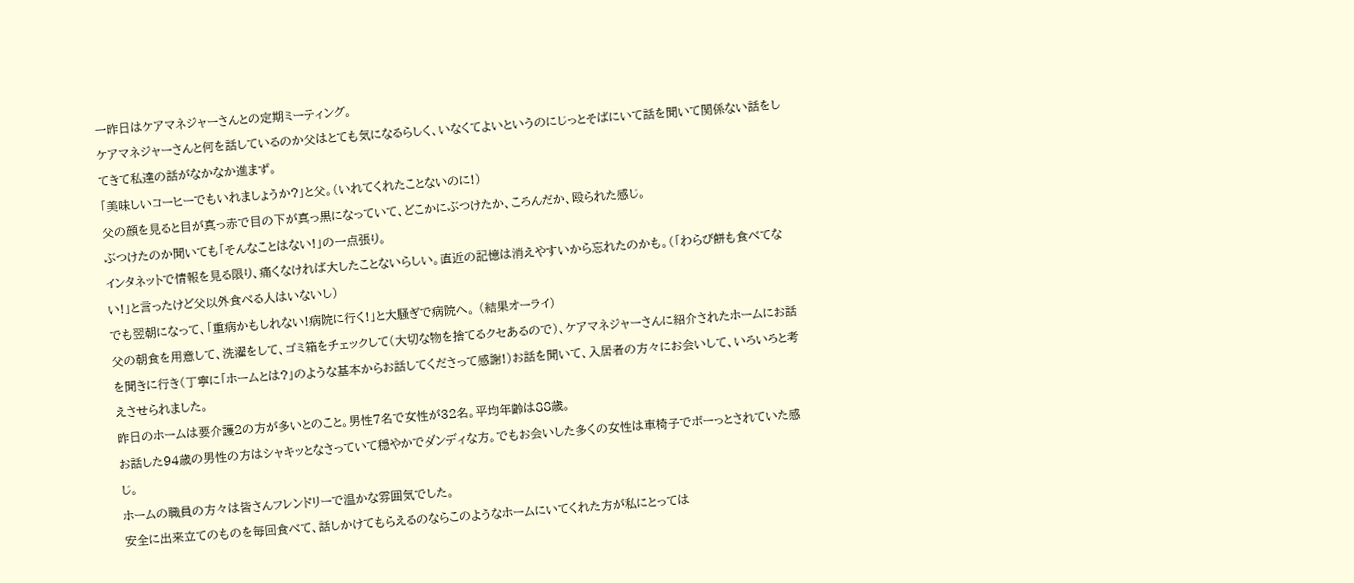一昨日はケアマネジャーさんとの定期ミーティング。
ケアマネジャーさんと何を話しているのか父はとても気になるらしく、いなくてよいというのにじっとそばにいて話を聞いて関係ない話をしてきて私達の話がなかなか進まず。
「美味しいコーヒーでもいれましょうか?」と父。(いれてくれたことないのに!)
父の顔を見ると目が真っ赤で目の下が真っ黒になっていて、どこかにぶつけたか、ころんだか、殴られた感じ。
ぶつけたのか聞いても「そんなことはない!」の一点張り。
インタネットで情報を見る限り、痛くなければ大したことないらしい。直近の記憶は消えやすいから忘れたのかも。(「わらび餅も食べてない!」と言ったけど父以外食べる人はいないし)
でも翌朝になって、「重病かもしれない!病院に行く!」と大騒ぎで病院へ。 (結果オーライ)
父の朝食を用意して、洗濯をして、ゴミ箱をチェックして(大切な物を捨てるクセあるので)、ケアマネジャーさんに紹介されたホームにお話を聞きに行き(丁寧に「ホームとは?」のような基本からお話してくださって感謝!)お話を聞いて、入居者の方々にお会いして、いろいろと考えさせられました。
昨日のホームは要介護2の方が多いとのこと。男性7名で女性が32名。平均年齢は88歳。
お話した94歳の男性の方はシャキッとなさっていて穏やかでダンディな方。でもお会いした多くの女性は車椅子でボーっとされていた感じ。
ホームの職員の方々は皆さんフレンドリーで温かな雰囲気でした。
安全に出来立てのものを毎回食べて、話しかけてもらえるのならこのようなホームにいてくれた方が私にとっては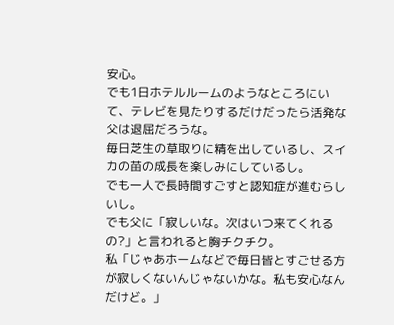安心。
でも1日ホテルルームのようなところにいて、テレビを見たりするだけだったら活発な父は退屈だろうな。
毎日芝生の草取りに精を出しているし、スイカの苗の成長を楽しみにしているし。
でも一人で長時間すごすと認知症が進むらしいし。
でも父に「寂しいな。次はいつ来てくれるの?」と言われると胸チクチク。
私「じゃあホームなどで毎日皆とすごせる方が寂しくないんじゃないかな。私も安心なんだけど。」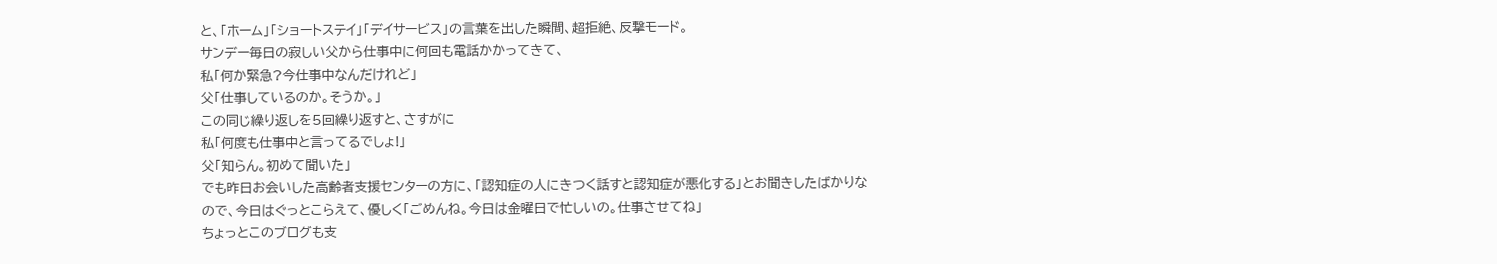と、「ホーム」「ショートステイ」「デイサービス」の言葉を出した瞬間、超拒絶、反撃モード。
サンデー毎日の寂しい父から仕事中に何回も電話かかってきて、
私「何か緊急?今仕事中なんだけれど」
父「仕事しているのか。そうか。」
この同じ繰り返しを5回繰り返すと、さすがに
私「何度も仕事中と言ってるでしょ!」
父「知らん。初めて聞いた」
でも昨日お会いした高齢者支援センターの方に、「認知症の人にきつく話すと認知症が悪化する」とお聞きしたばかりなので、今日はぐっとこらえて、優しく「ごめんね。今日は金曜日で忙しいの。仕事させてね」
ちょっとこのブログも支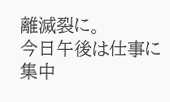離滅裂に。
今日午後は仕事に集中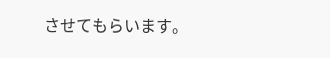させてもらいます。